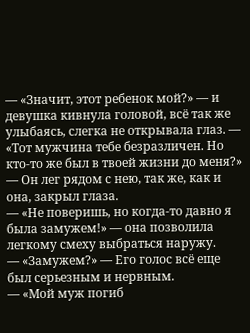— «Значит, этот ребенок мой?» — и девушка кивнула головой, всё так же улыбаясь, слегка не открывала глаз. — «Тот мужчина тебе безразличен. Но кто-то же был в твоей жизни до меня?» — Он лег рядом с нею, так же, как и она, закрыл глаза.
— «Не поверишь, но когда-то давно я была замужем!» — она позволила легкому смеху выбраться наружу.
— «Замужем?» — Его голос всё еще был серьезным и нервным.
— «Мой муж погиб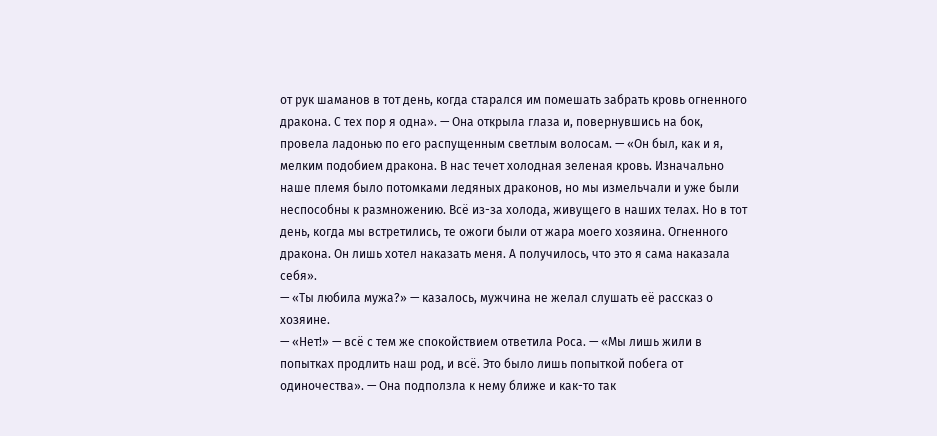от рук шаманов в тот день, когда старался им помешать забрать кровь огненного дракона. С тех пор я одна». — Она открыла глаза и, повернувшись на бок, провела ладонью по его распущенным светлым волосам. — «Он был, как и я, мелким подобием дракона. В нас течет холодная зеленая кровь. Изначально наше племя было потомками ледяных драконов, но мы измельчали и уже были неспособны к размножению. Всё из-за холода, живущего в наших телах. Но в тот день, когда мы встретились, те ожоги были от жара моего хозяина. Огненного дракона. Он лишь хотел наказать меня. А получилось, что это я сама наказала себя».
— «Ты любила мужа?» — казалось, мужчина не желал слушать её рассказ о хозяине.
— «Нет!» — всё с тем же спокойствием ответила Роса. — «Мы лишь жили в попытках продлить наш род, и всё. Это было лишь попыткой побега от одиночества». — Она подползла к нему ближе и как-то так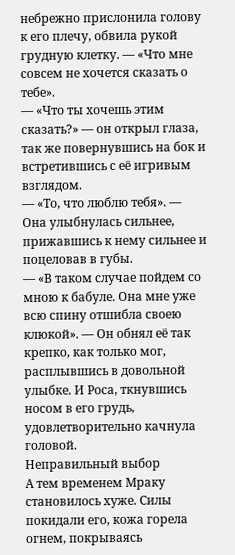небрежно прислонила голову к его плечу, обвила рукой грудную клетку. — «Что мне совсем не хочется сказать о тебе».
— «Что ты хочешь этим сказать?» — он открыл глаза, так же повернувшись на бок и встретившись с её игривым взглядом.
— «То, что люблю тебя». — Она улыбнулась сильнее, прижавшись к нему сильнее и поцеловав в губы.
— «В таком случае пойдем со мною к бабуле. Она мне уже всю спину отшибла своею клюкой». — Он обнял её так крепко, как только мог, расплывшись в довольной улыбке. И Роса, ткнувшись носом в его грудь, удовлетворительно качнула головой.
Неправильный выбор
А тем временем Мраку становилось хуже. Силы покидали его, кожа горела огнем, покрываясь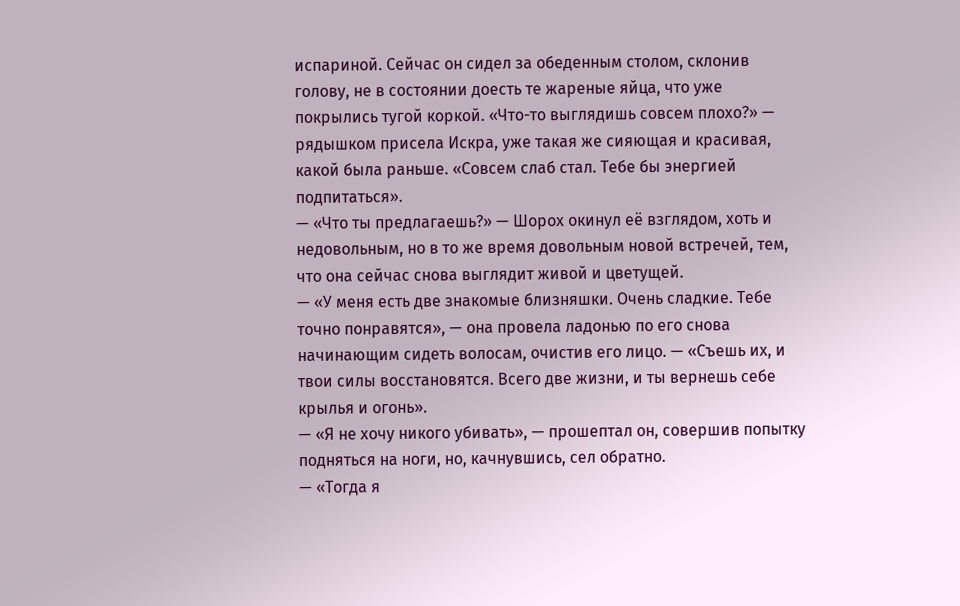испариной. Сейчас он сидел за обеденным столом, склонив голову, не в состоянии доесть те жареные яйца, что уже покрылись тугой коркой. «Что-то выглядишь совсем плохо?» — рядышком присела Искра, уже такая же сияющая и красивая, какой была раньше. «Совсем слаб стал. Тебе бы энергией подпитаться».
— «Что ты предлагаешь?» — Шорох окинул её взглядом, хоть и недовольным, но в то же время довольным новой встречей, тем, что она сейчас снова выглядит живой и цветущей.
— «У меня есть две знакомые близняшки. Очень сладкие. Тебе точно понравятся», — она провела ладонью по его снова начинающим сидеть волосам, очистив его лицо. — «Съешь их, и твои силы восстановятся. Всего две жизни, и ты вернешь себе крылья и огонь».
— «Я не хочу никого убивать», — прошептал он, совершив попытку подняться на ноги, но, качнувшись, сел обратно.
— «Тогда я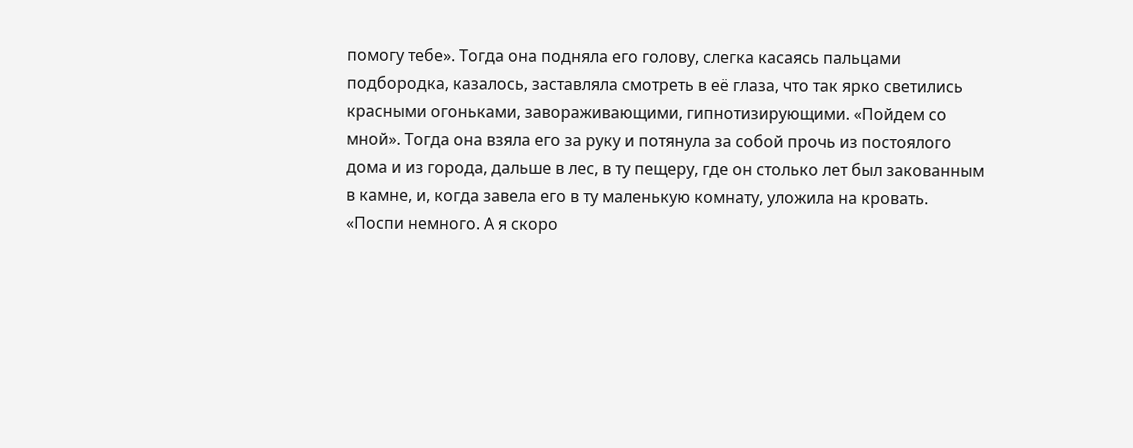помогу тебе». Тогда она подняла его голову, слегка касаясь пальцами подбородка, казалось, заставляла смотреть в её глаза, что так ярко светились красными огоньками, завораживающими, гипнотизирующими. «Пойдем со мной». Тогда она взяла его за руку и потянула за собой прочь из постоялого дома и из города, дальше в лес, в ту пещеру, где он столько лет был закованным в камне, и, когда завела его в ту маленькую комнату, уложила на кровать. «Поспи немного. А я скоро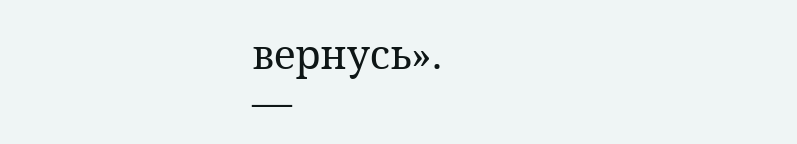вернусь».
—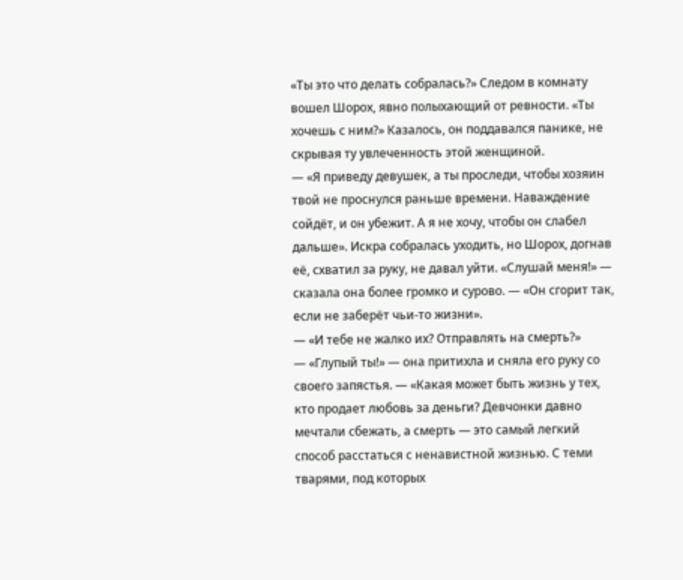«Ты это что делать собралась?» Следом в комнату вошел Шорох, явно полыхающий от ревности. «Ты хочешь с ним?» Казалось, он поддавался панике, не скрывая ту увлеченность этой женщиной.
— «Я приведу девушек, а ты проследи, чтобы хозяин твой не проснулся раньше времени. Наваждение сойдёт, и он убежит. А я не хочу, чтобы он слабел дальше». Искра собралась уходить, но Шорох, догнав её, схватил за руку, не давал уйти. «Слушай меня!» — сказала она более громко и сурово. — «Он сгорит так, если не заберёт чьи-то жизни».
— «И тебе не жалко их? Отправлять на смерть?»
— «Глупый ты!» — она притихла и сняла его руку со своего запястья. — «Какая может быть жизнь у тех, кто продает любовь за деньги? Девчонки давно мечтали сбежать, а смерть — это самый легкий способ расстаться с ненавистной жизнью. С теми тварями, под которых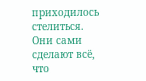приходилось стелиться. Они сами сделают всё, что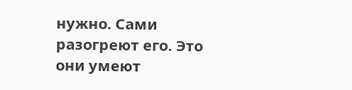нужно. Сами разогреют его. Это они умеют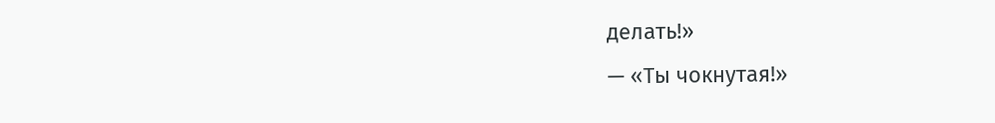делать!»
— «Ты чокнутая!»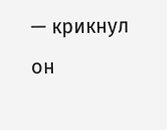— крикнул он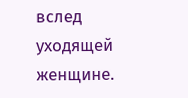вслед уходящей женщине.